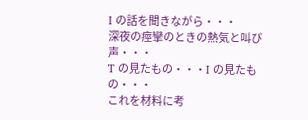I の話を聞きながら・・・
深夜の痙攣のときの熱気と叫び声・・・
T の見たもの・・・I の見たもの・・・
これを材料に考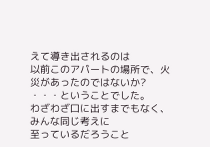えて導き出されるのは
以前このアパートの場所で、火災があったのではないか?
・・・ということでした。
わざわざ口に出すまでもなく、みんな同じ考えに
至っているだろうこと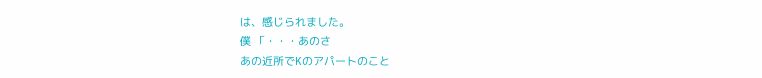は、感じられました。
僕 「・・・あのさ
あの近所でKのアパートのこと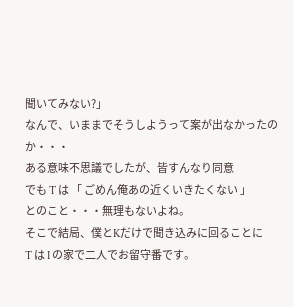聞いてみない?」
なんで、いままでそうしようって案が出なかったのか・・・
ある意味不思議でしたが、皆すんなり同意
でも T は 「 ごめん俺あの近くいきたくない 」
とのこと・・・無理もないよね。
そこで結局、僕とKだけで聞き込みに回ることに
T は I の家で二人でお留守番です。